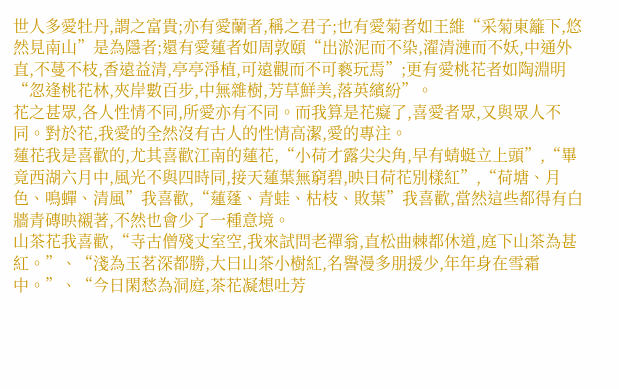世人多愛牡丹,謂之富貴;亦有愛蘭者,稱之君子;也有愛菊者如王維“采菊東籬下,悠然見南山”是為隱者;還有愛蓮者如周敦頤“出淤泥而不染,濯清漣而不妖,中通外直,不蔓不枝,香遠益清,亭亭淨植,可遠觀而不可褻玩焉”;更有愛桃花者如陶淵明“忽逢桃花林,夾岸數百步,中無雜樹,芳草鮮美,落英繽紛”。
花之甚眾,各人性情不同,所愛亦有不同。而我算是花癡了,喜愛者眾,又與眾人不同。對於花,我愛的全然沒有古人的性情高潔,愛的專注。
蓮花我是喜歡的,尤其喜歡江南的蓮花,“小荷才露尖尖角,早有蜻蜓立上頭”,“畢竟西湖六月中,風光不與四時同,接天蓮葉無窮碧,映日荷花別樣紅”,“荷塘、月色、鳴蟬、清風”我喜歡,“蓮蓬、青蛙、枯枝、敗葉”我喜歡,當然這些都得有白牆青磚映襯著,不然也會少了一種意境。
山茶花我喜歡,“寺古僧殘丈室空,我來試問老禪翁,直松曲棘都休道,庭下山茶為甚紅。”、“淺為玉茗深都勝,大曰山茶小樹紅,名譽漫多朋援少,年年身在雪霜中。”、“今日閑愁為洞庭,茶花凝想吐芳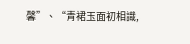馨”、“青裙玉面初相識,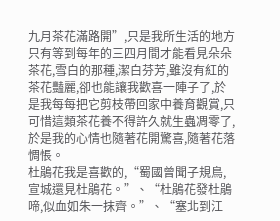九月茶花滿路開”,只是我所生活的地方只有等到每年的三四月間才能看見朵朵茶花,雪白的那種,潔白芬芳,雖沒有紅的茶花豔麗,卻也能讓我歡喜一陣子了,於是我每每把它剪枝帶回家中養育觀賞,只可惜這類茶花養不得許久就生蟲凋零了,於是我的心情也隨著花開驚喜,隨著花落惆悵。
杜鵑花我是喜歡的,“蜀國曾聞子規鳥,宣城還見杜鵑花。”、“杜鵑花發杜鵑啼,似血如朱一抹齊。”、“塞北到江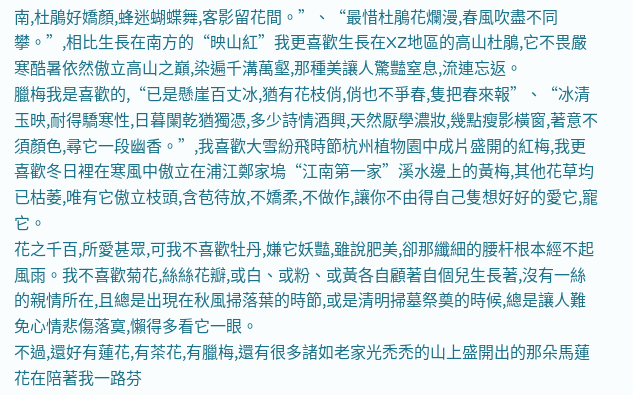南,杜鵑好嬌顏,蜂迷蝴蝶舞,客影留花間。”、“最惜杜鵑花爛漫,春風吹盡不同攀。”,相比生長在南方的“映山紅”我更喜歡生長在XZ地區的高山杜鵑,它不畏嚴寒酷暑依然傲立高山之巔,染遍千溝萬壑,那種美讓人驚豔窒息,流連忘返。
臘梅我是喜歡的,“已是懸崖百丈冰,猶有花枝俏,俏也不爭春,隻把春來報”、“冰清玉映,耐得驕寒性,日暮闌乾猶獨憑,多少詩情酒興,天然厭學濃妝,幾點瘦影橫窗,著意不須顏色,尋它一段幽香。”,我喜歡大雪紛飛時節杭州植物園中成片盛開的紅梅,我更喜歡冬日裡在寒風中傲立在浦江鄭家塢“江南第一家”溪水邊上的黃梅,其他花草均已枯萎,唯有它傲立枝頭,含苞待放,不嬌柔,不做作,讓你不由得自己隻想好好的愛它,寵它。
花之千百,所愛甚眾,可我不喜歡牡丹,嫌它妖豔,雖說肥美,卻那纖細的腰杆根本經不起風雨。我不喜歡菊花,絲絲花瓣,或白、或粉、或黃各自顧著自個兒生長著,沒有一絲的親情所在,且總是出現在秋風掃落葉的時節,或是清明掃墓祭奠的時候,總是讓人難免心情悲傷落寞,懶得多看它一眼。
不過,還好有蓮花,有茶花,有臘梅,還有很多諸如老家光禿禿的山上盛開出的那朵馬蓮花在陪著我一路芬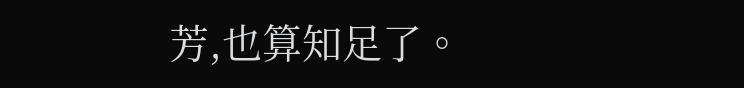芳,也算知足了。